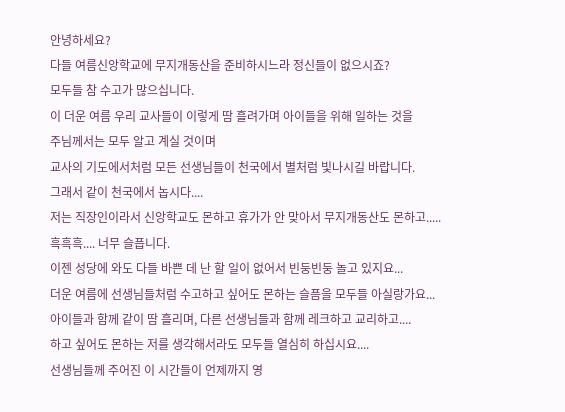안녕하세요?
다들 여름신앙학교에 무지개동산을 준비하시느라 정신들이 없으시죠?
모두들 참 수고가 많으십니다.
이 더운 여름 우리 교사들이 이렇게 땀 흘려가며 아이들을 위해 일하는 것을
주님께서는 모두 알고 계실 것이며
교사의 기도에서처럼 모든 선생님들이 천국에서 별처럼 빛나시길 바랍니다.
그래서 같이 천국에서 놉시다....
저는 직장인이라서 신앙학교도 몬하고 휴가가 안 맞아서 무지개동산도 몬하고.....
흑흑흑.... 너무 슬픕니다.
이젠 성당에 와도 다들 바쁜 데 난 할 일이 없어서 빈둥빈둥 놀고 있지요...
더운 여름에 선생님들처럼 수고하고 싶어도 몬하는 슬픔을 모두들 아실랑가요...
아이들과 함께 같이 땀 흘리며, 다른 선생님들과 함께 레크하고 교리하고....
하고 싶어도 몬하는 저를 생각해서라도 모두들 열심히 하십시요....
선생님들께 주어진 이 시간들이 언제까지 영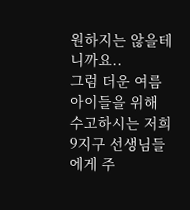원하지는 않을테니까요..
그럼 더운 여름 아이들을 위해 수고하시는 저희 9지구 선생님들에게 주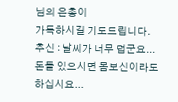님의 은총이
가득하시길 기도드립니다.
추신 : 날씨가 너무 덥군요... 돈들 있으시면 몸보신이라도 하십시요...